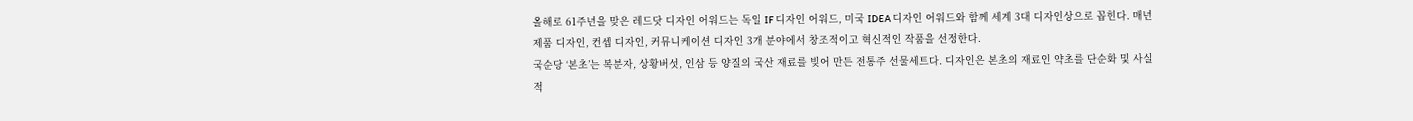올해로 61주년을 맞은 레드닷 디자인 어워드는 독일 IF 디자인 어워드, 미국 IDEA 디자인 어워드와 함께 세계 3대 디자인상으로 꼽힌다. 매년 제품 디자인, 컨셉 디자인, 커뮤니케이션 디자인 3개 분야에서 창조적이고 혁신적인 작품을 선정한다.
국순당 ‘본초’는 복분자, 상황버섯, 인삼 등 양질의 국산 재료를 빚어 만든 전통주 선물세트다. 디자인은 본초의 재료인 약초를 단순화 및 사실적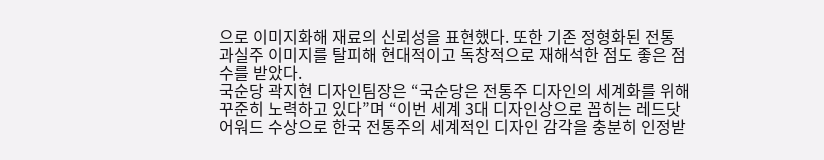으로 이미지화해 재료의 신뢰성을 표현했다. 또한 기존 정형화된 전통 과실주 이미지를 탈피해 현대적이고 독창적으로 재해석한 점도 좋은 점수를 받았다.
국순당 곽지현 디자인팀장은 “국순당은 전통주 디자인의 세계화를 위해 꾸준히 노력하고 있다”며 “이번 세계 3대 디자인상으로 꼽히는 레드닷 어워드 수상으로 한국 전통주의 세계적인 디자인 감각을 충분히 인정받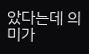았다는데 의미가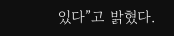있다”고 밝혔다.